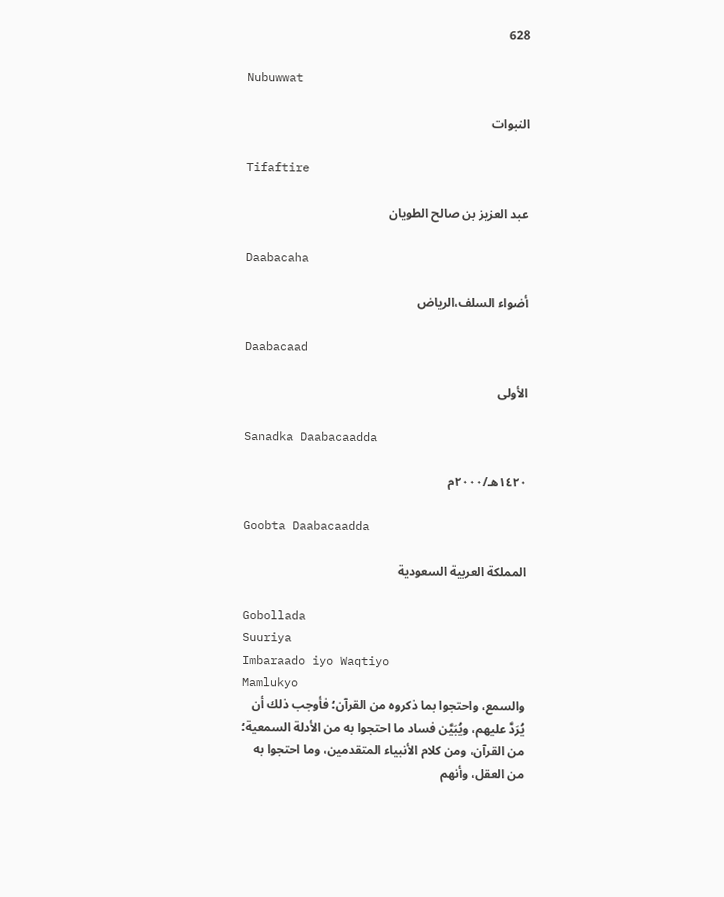628

Nubuwwat

النبوات

Tifaftire

عبد العزيز بن صالح الطويان

Daabacaha

أضواء السلف،الرياض

Daabacaad

الأولى

Sanadka Daabacaadda

١٤٢٠هـ/٢٠٠٠م

Goobta Daabacaadda

المملكة العربية السعودية

Gobollada
Suuriya
Imbaraado iyo Waqtiyo
Mamlukyo
والسمع، واحتجوا بما ذكروه من القرآن؛ فأوجب ذلك أن يُرَدَّ عليهم، ويُبَيَّن فساد ما احتجوا به من الأدلة السمعية؛ من القرآن، ومن كلام الأنبياء المتقدمين، وما احتجوا به من العقل، وأنهم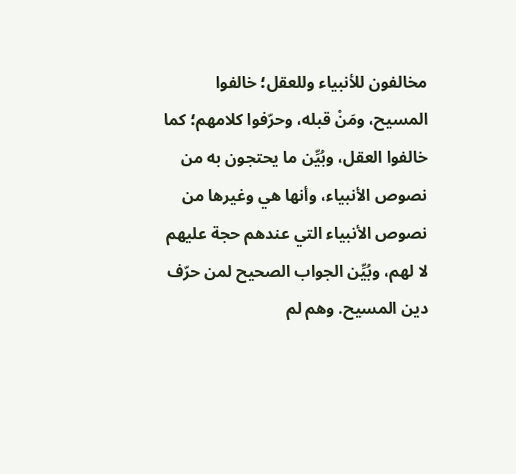مخالفون للأنبياء وللعقل؛ خالفوا المسيح، ومَنْ قبله، وحرّفوا كلامهم؛ كما خالفوا العقل، وبُيِّن ما يحتجون به من نصوص الأنبياء، وأنها هي وغيرها من نصوص الأنبياء التي عندهم حجة عليهم لا لهم، وبُيِّن الجواب الصحيح لمن حرّف دين المسيح. وهم لم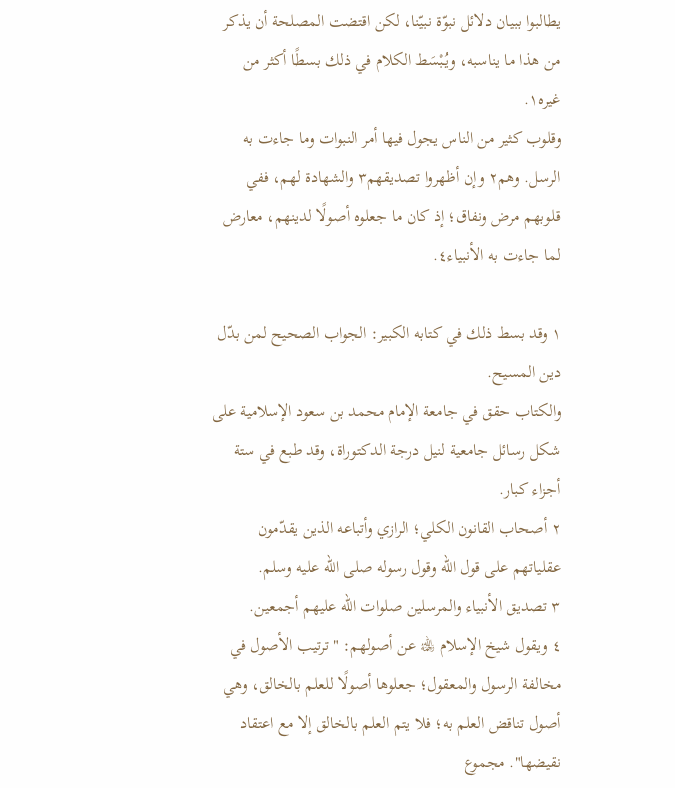يطالبوا ببيان دلائل نبوّة نبيّنا، لكن اقتضت المصلحة أن يذكر من هذا ما يناسبه، ويُبْسَط الكلام في ذلك بسطًا أكثر من غيره١.
وقلوب كثير من الناس يجول فيها أمر النبوات وما جاءت به الرسل. وهم٢ وإن أظهروا تصديقهم٣ والشهادة لهم، ففي قلوبهم مرض ونفاق؛ إذ كان ما جعلوه أصولًا لدينهم، معارض لما جاءت به الأنبياء٤.

١ وقد بسط ذلك في كتابه الكبير: الجواب الصحيح لمن بدّل دين المسيح.
والكتاب حقق في جامعة الإمام محمد بن سعود الإسلامية على شكل رسائل جامعية لنيل درجة الدكتوراة، وقد طبع في ستة أجزاء كبار.
٢ أصحاب القانون الكلي؛ الرازي وأتباعه الذين يقدّمون عقلياتهم على قول الله وقول رسوله صلى الله عليه وسلم.
٣ تصديق الأنبياء والمرسلين صلوات الله عليهم أجمعين.
٤ ويقول شيخ الإسلام ﵀ عن أصولهم: "ترتيب الأصول في مخالفة الرسول والمعقول؛ جعلوها أصولًا للعلم بالخالق، وهي أصول تناقض العلم به؛ فلا يتم العلم بالخالق إلا مع اعتقاد نقيضها". مجموع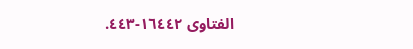الفتاوى ١٦٤٤٢-٤٤٣.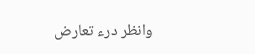وانظر درء تعارض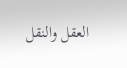العقل والنقل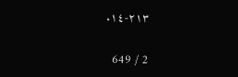٢١٣-١٤.

2 / 649